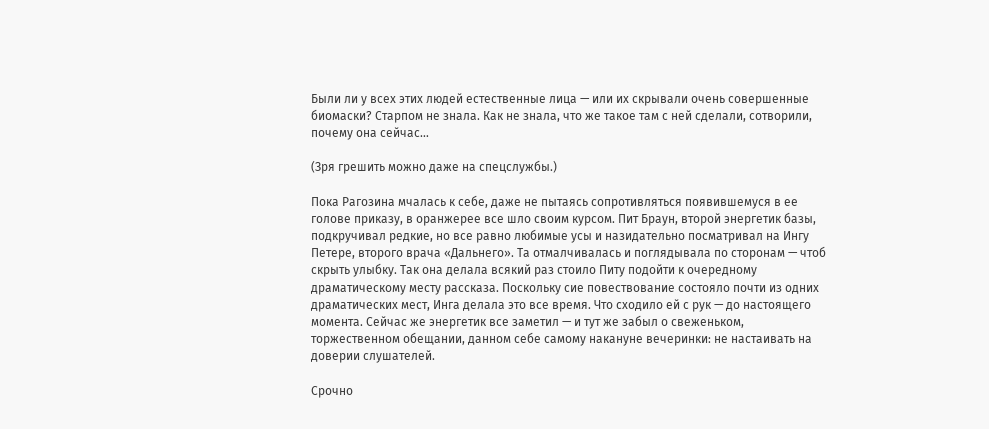Были ли у всех этих людей естественные лица — или их скрывали очень совершенные биомаски? Старпом не знала. Как не знала, что же такое там с ней сделали, сотворили, почему она сейчас…

(Зря грешить можно даже на спецслужбы.)

Пока Рагозина мчалась к себе, даже не пытаясь сопротивляться появившемуся в ее голове приказу, в оранжерее все шло своим курсом. Пит Браун, второй энергетик базы, подкручивал редкие, но все равно любимые усы и назидательно посматривал на Ингу Петере, второго врача «Дальнего». Та отмалчивалась и поглядывала по сторонам — чтоб скрыть улыбку. Так она делала всякий раз стоило Питу подойти к очередному драматическому месту рассказа. Поскольку сие повествование состояло почти из одних драматических мест, Инга делала это все время. Что сходило ей с рук — до настоящего момента. Сейчас же энергетик все заметил — и тут же забыл о свеженьком, торжественном обещании, данном себе самому накануне вечеринки: не настаивать на доверии слушателей.

Срочно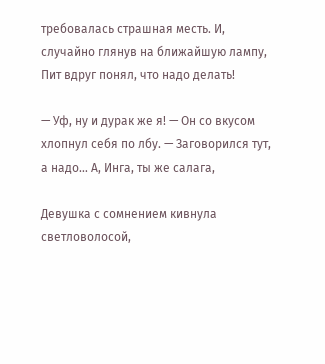требовалась страшная месть. И, случайно глянув на ближайшую лампу, Пит вдруг понял, что надо делать!

— Уф, ну и дурак же я! — Он со вкусом хлопнул себя по лбу. — Заговорился тут, а надо… А, Инга, ты же салага,

Девушка с сомнением кивнула светловолосой,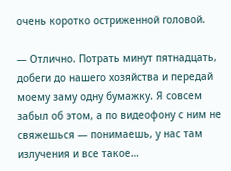очень коротко остриженной головой.

— Отлично. Потрать минут пятнадцать, добеги до нашего хозяйства и передай моему заму одну бумажку. Я совсем забыл об этом, а по видеофону с ним не свяжешься — понимаешь, у нас там излучения и все такое…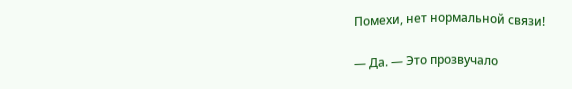Помехи, нет нормальной связи!

— Да. — Это прозвучало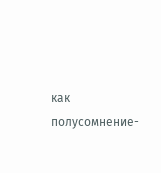как полусомнение-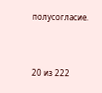полусогласие.



20 из 222